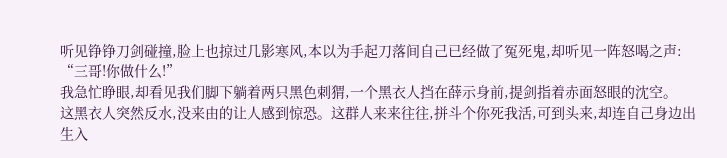听见铮铮刀剑碰撞,脸上也掠过几影寒风,本以为手起刀落间自己已经做了冤死鬼,却听见一阵怒喝之声:
“三哥!你做什么!”
我急忙睁眼,却看见我们脚下躺着两只黑色刺猬,一个黑衣人挡在薛示身前,提剑指着赤面怒眼的沈空。
这黑衣人突然反水,没来由的让人感到惊恐。这群人来来往往,拼斗个你死我活,可到头来,却连自己身边出生入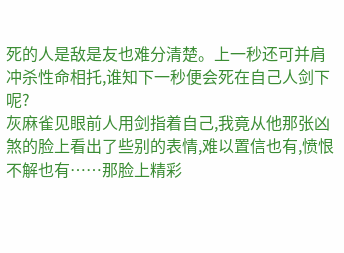死的人是敌是友也难分清楚。上一秒还可并肩冲杀性命相托,谁知下一秒便会死在自己人剑下呢?
灰麻雀见眼前人用剑指着自己,我竟从他那张凶煞的脸上看出了些别的表情,难以置信也有,愤恨不解也有……那脸上精彩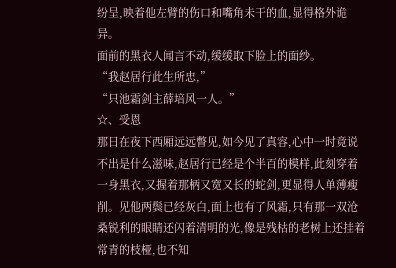纷呈,映着他左臂的伤口和嘴角未干的血,显得格外诡异。
面前的黑衣人闻言不动,缓缓取下脸上的面纱。
“我赵居行此生所忠,”
“只池霜剑主薛培风一人。”
☆、受恩
那日在夜下西厢远远瞥见,如今见了真容,心中一时竟说不出是什么滋味,赵居行已经是个半百的模样,此刻穿着一身黑衣,又握着那柄又宽又长的蛇剑,更显得人单薄瘦削。见他两鬓已经灰白,面上也有了风霜,只有那一双沧桑锐利的眼睛还闪着清明的光,像是残枯的老树上还挂着常青的枝桠,也不知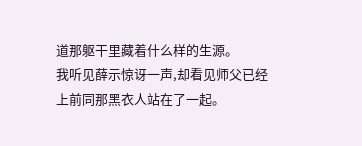道那躯干里藏着什么样的生源。
我听见薛示惊讶一声,却看见师父已经上前同那黑衣人站在了一起。